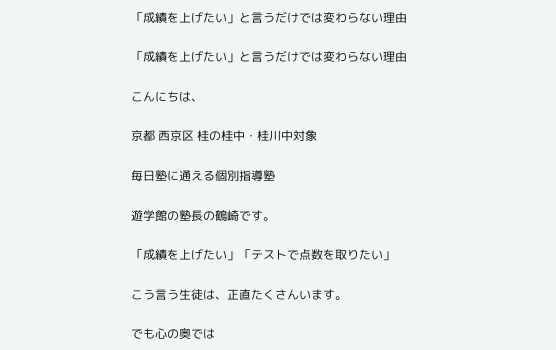「成績を上げたい」と言うだけでは変わらない理由

「成績を上げたい」と言うだけでは変わらない理由

こんにちは、

京都 西京区 桂の桂中・桂川中対象

毎日塾に通える個別指導塾

遊学館の塾長の鶴崎です。

「成績を上げたい」「テストで点数を取りたい」

こう言う生徒は、正直たくさんいます。

でも心の奥では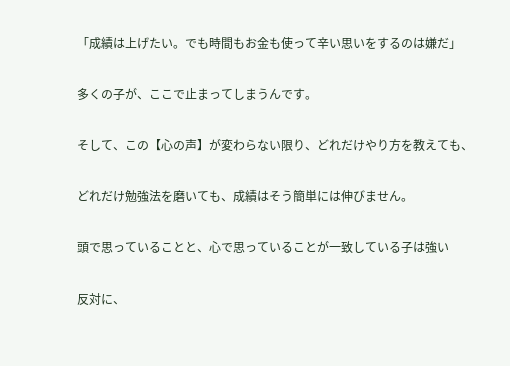「成績は上げたい。でも時間もお金も使って辛い思いをするのは嫌だ」

多くの子が、ここで止まってしまうんです。

そして、この【心の声】が変わらない限り、どれだけやり方を教えても、

どれだけ勉強法を磨いても、成績はそう簡単には伸びません。

頭で思っていることと、心で思っていることが一致している子は強い

反対に、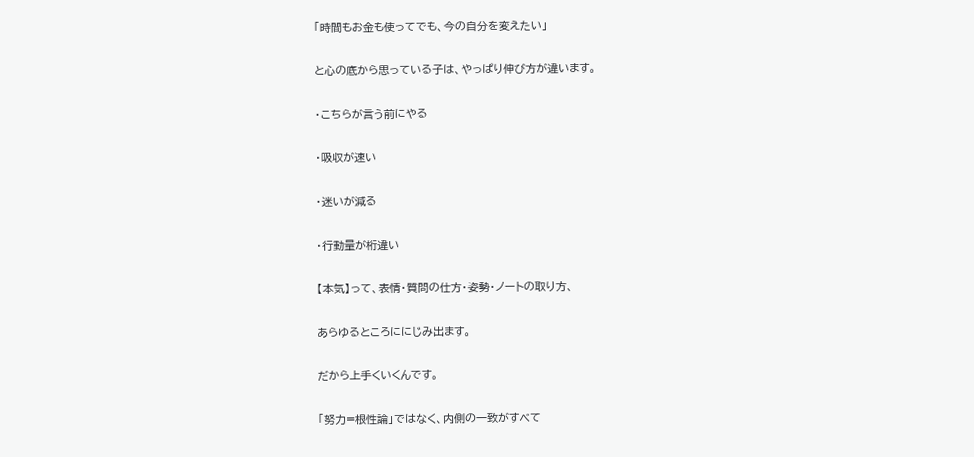「時間もお金も使ってでも、今の自分を変えたい」

と心の底から思っている子は、やっぱり伸び方が違います。

・こちらが言う前にやる

・吸収が速い

・迷いが減る

・行動量が桁違い

【本気】って、表情・質問の仕方・姿勢・ノートの取り方、

あらゆるところににじみ出ます。

だから上手くいくんです。

「努力=根性論」ではなく、内側の一致がすべて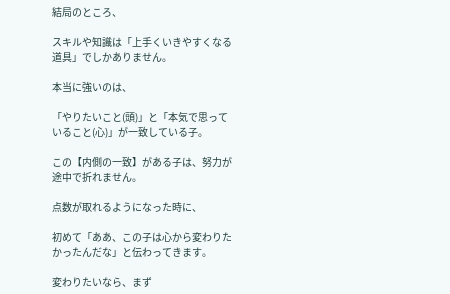結局のところ、

スキルや知識は「上手くいきやすくなる道具」でしかありません。

本当に強いのは、

「やりたいこと(頭)」と「本気で思っていること(心)」が一致している子。

この【内側の一致】がある子は、努力が途中で折れません。

点数が取れるようになった時に、

初めて「ああ、この子は心から変わりたかったんだな」と伝わってきます。

変わりたいなら、まず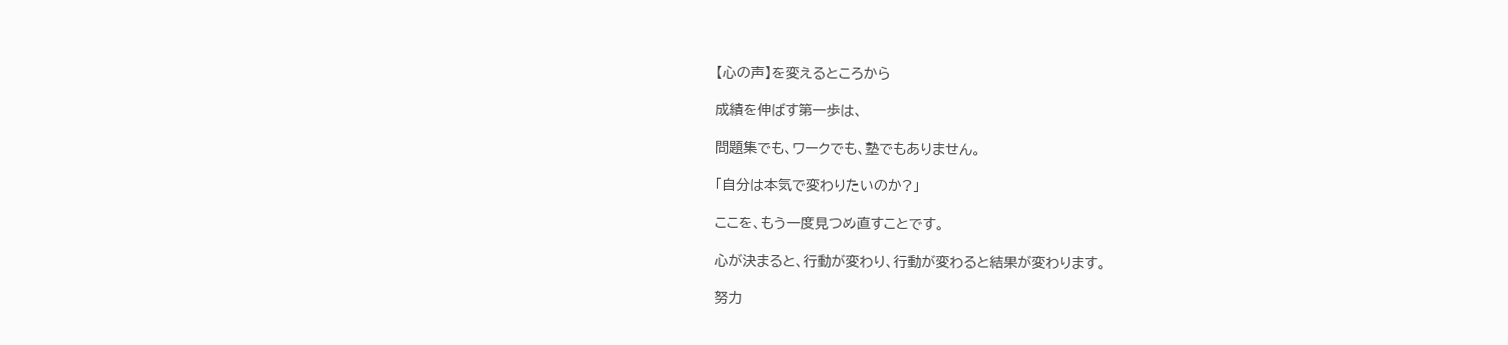【心の声】を変えるところから

成績を伸ばす第一歩は、

問題集でも、ワークでも、塾でもありません。

「自分は本気で変わりたいのか?」

ここを、もう一度見つめ直すことです。

心が決まると、行動が変わり、行動が変わると結果が変わります。

努力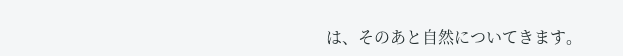は、そのあと自然についてきます。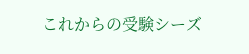これからの受験シーズ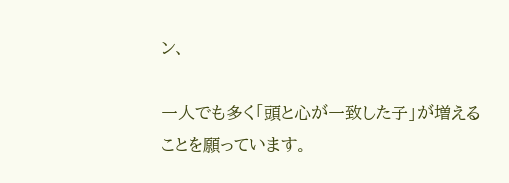ン、

一人でも多く「頭と心が一致した子」が増えることを願っています。